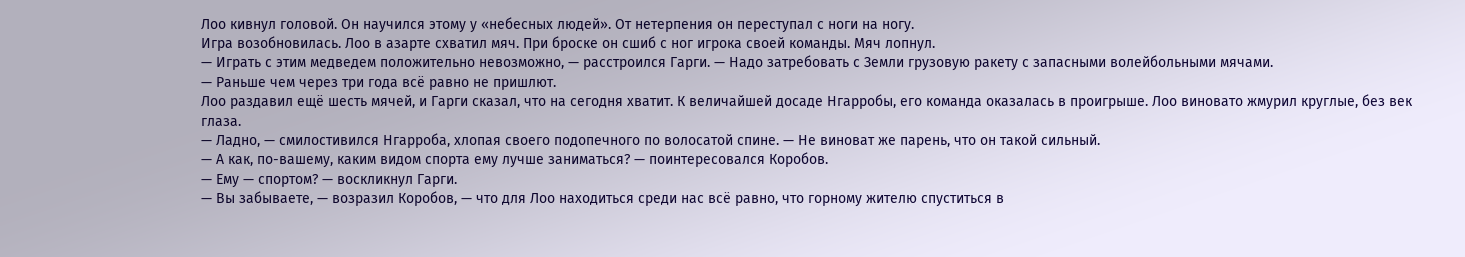Лоо кивнул головой. Он научился этому у «небесных людей». От нетерпения он переступал с ноги на ногу.
Игра возобновилась. Лоо в азарте схватил мяч. При броске он сшиб с ног игрока своей команды. Мяч лопнул.
— Играть с этим медведем положительно невозможно, — расстроился Гарги. — Надо затребовать с Земли грузовую ракету с запасными волейбольными мячами.
— Раньше чем через три года всё равно не пришлют.
Лоо раздавил ещё шесть мячей, и Гарги сказал, что на сегодня хватит. К величайшей досаде Нгарробы, его команда оказалась в проигрыше. Лоо виновато жмурил круглые, без век глаза.
— Ладно, — смилостивился Нгарроба, хлопая своего подопечного по волосатой спине. — Не виноват же парень, что он такой сильный.
— А как, по-вашему, каким видом спорта ему лучше заниматься? — поинтересовался Коробов.
— Ему — спортом? — воскликнул Гарги.
— Вы забываете, — возразил Коробов, — что для Лоо находиться среди нас всё равно, что горному жителю спуститься в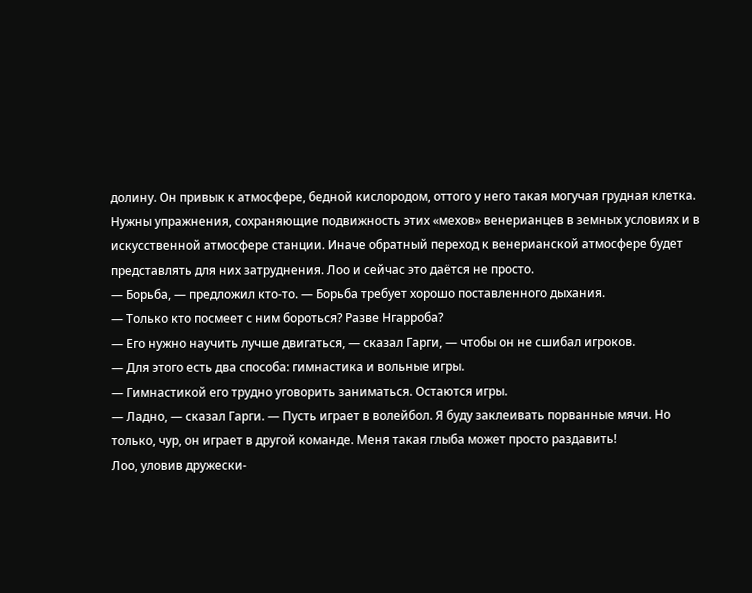долину. Он привык к атмосфере, бедной кислородом, оттого у него такая могучая грудная клетка. Нужны упражнения, сохраняющие подвижность этих «мехов» венерианцев в земных условиях и в искусственной атмосфере станции. Иначе обратный переход к венерианской атмосфере будет представлять для них затруднения. Лоо и сейчас это даётся не просто.
— Борьба, — предложил кто-то. — Борьба требует хорошо поставленного дыхания.
— Только кто посмеет с ним бороться? Разве Нгарроба?
— Его нужно научить лучше двигаться, — сказал Гарги, — чтобы он не сшибал игроков.
— Для этого есть два способа: гимнастика и вольные игры.
— Гимнастикой его трудно уговорить заниматься. Остаются игры.
— Ладно, — сказал Гарги. — Пусть играет в волейбол. Я буду заклеивать порванные мячи. Но только, чур, он играет в другой команде. Меня такая глыба может просто раздавить!
Лоо, уловив дружески-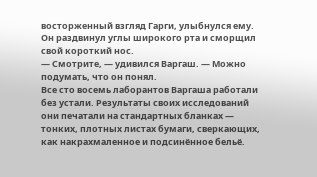восторженный взгляд Гарги, улыбнулся ему. Он раздвинул углы широкого рта и сморщил свой короткий нос.
— Смотрите, — удивился Варгаш. — Можно подумать, что он понял.
Все сто восемь лаборантов Варгаша работали без устали. Результаты своих исследований они печатали на стандартных бланках — тонких, плотных листах бумаги, сверкающих, как накрахмаленное и подсинённое бельё.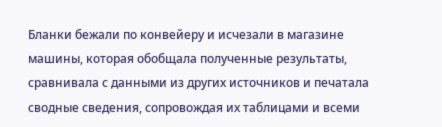Бланки бежали по конвейеру и исчезали в магазине машины, которая обобщала полученные результаты, сравнивала с данными из других источников и печатала сводные сведения, сопровождая их таблицами и всеми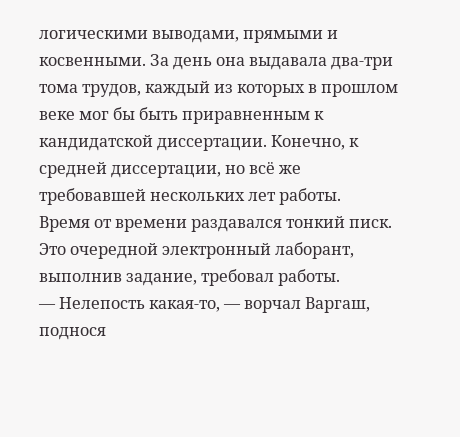логическими выводами, прямыми и косвенными. За день она выдавала два-три тома трудов, каждый из которых в прошлом веке мог бы быть приравненным к кандидатской диссертации. Конечно, к средней диссертации, но всё же требовавшей нескольких лет работы.
Время от времени раздавался тонкий писк. Это очередной электронный лаборант, выполнив задание, требовал работы.
— Нелепость какая-то, — ворчал Варгаш, поднося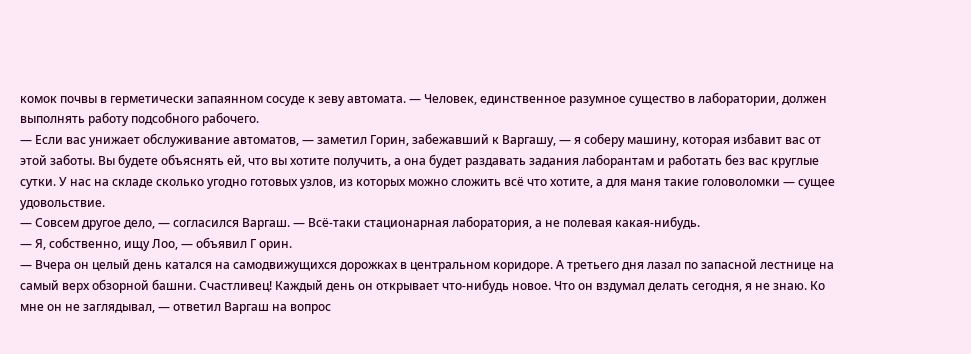комок почвы в герметически запаянном сосуде к зеву автомата. — Человек, единственное разумное существо в лаборатории, должен выполнять работу подсобного рабочего.
— Если вас унижает обслуживание автоматов, — заметил Горин, забежавший к Варгашу, — я соберу машину, которая избавит вас от этой заботы. Вы будете объяснять ей, что вы хотите получить, а она будет раздавать задания лаборантам и работать без вас круглые сутки. У нас на складе сколько угодно готовых узлов, из которых можно сложить всё что хотите, а для маня такие головоломки — сущее удовольствие.
— Совсем другое дело, — согласился Варгаш. — Всё-таки стационарная лаборатория, а не полевая какая-нибудь.
— Я, собственно, ищу Лоо, — объявил Г орин.
— Вчера он целый день катался на самодвижущихся дорожках в центральном коридоре. А третьего дня лазал по запасной лестнице на самый верх обзорной башни. Счастливец! Каждый день он открывает что-нибудь новое. Что он вздумал делать сегодня, я не знаю. Ко мне он не заглядывал, — ответил Варгаш на вопрос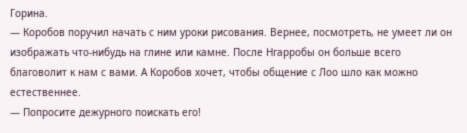Горина.
— Коробов поручил начать с ним уроки рисования. Вернее, посмотреть, не умеет ли он изображать что-нибудь на глине или камне. После Нгарробы он больше всего благоволит к нам с вами. А Коробов хочет, чтобы общение с Лоо шло как можно естественнее.
— Попросите дежурного поискать его!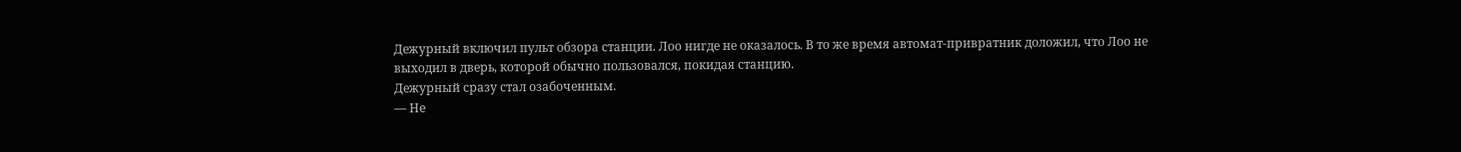Дежурный включил пульт обзора станции. Лоо нигде не оказалось. В то же время автомат-привратник доложил, что Лоо не выходил в дверь, которой обычно пользовался, покидая станцию.
Дежурный сразу стал озабоченным.
— Не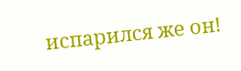испарился же он!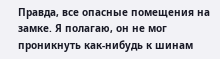Правда, все опасные помещения на замке. Я полагаю, он не мог проникнуть как-нибудь к шинам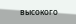высокого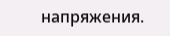напряжения.